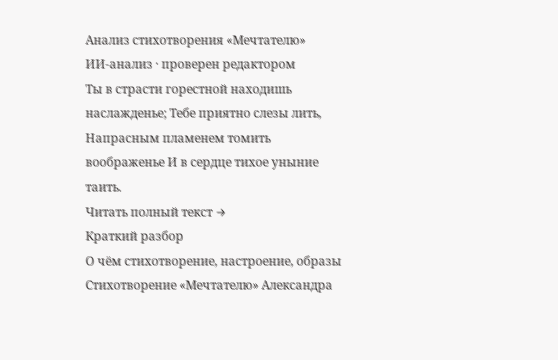Анализ стихотворения «Мечтателю»
ИИ-анализ · проверен редактором
Ты в страсти горестной находишь наслажденье; Тебе приятно слезы лить, Напрасным пламенем томить воображенье И в сердце тихое уныние таить.
Читать полный текст →
Краткий разбор
О чём стихотворение, настроение, образы
Стихотворение «Мечтателю» Александра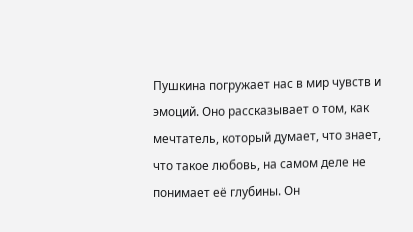Пушкина погружает нас в мир чувств и эмоций. Оно рассказывает о том, как мечтатель, который думает, что знает, что такое любовь, на самом деле не понимает её глубины. Он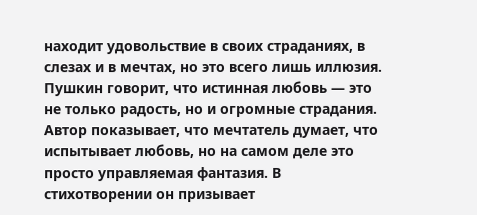находит удовольствие в своих страданиях, в слезах и в мечтах, но это всего лишь иллюзия. Пушкин говорит, что истинная любовь — это не только радость, но и огромные страдания.
Автор показывает, что мечтатель думает, что испытывает любовь, но на самом деле это просто управляемая фантазия. В стихотворении он призывает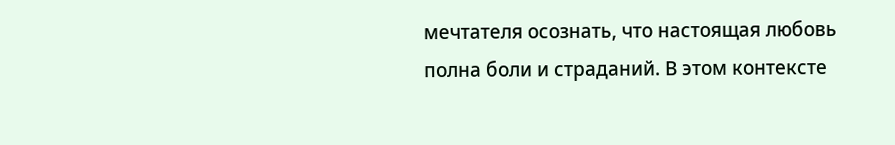мечтателя осознать, что настоящая любовь полна боли и страданий. В этом контексте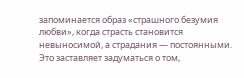запоминается образ «страшного безумия любви», когда страсть становится невыносимой, а страдания — постоянными. Это заставляет задуматься о том,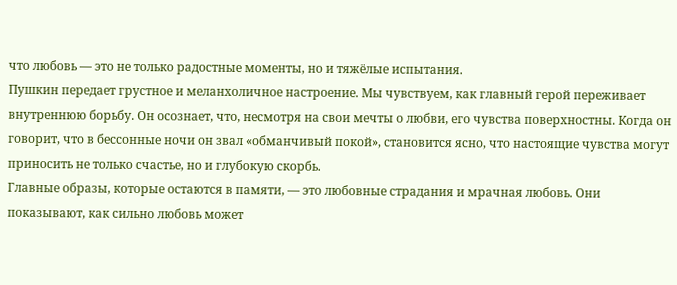что любовь — это не только радостные моменты, но и тяжёлые испытания.
Пушкин передает грустное и меланхоличное настроение. Мы чувствуем, как главный герой переживает внутреннюю борьбу. Он осознает, что, несмотря на свои мечты о любви, его чувства поверхностны. Когда он говорит, что в бессонные ночи он звал «обманчивый покой», становится ясно, что настоящие чувства могут приносить не только счастье, но и глубокую скорбь.
Главные образы, которые остаются в памяти, — это любовные страдания и мрачная любовь. Они показывают, как сильно любовь может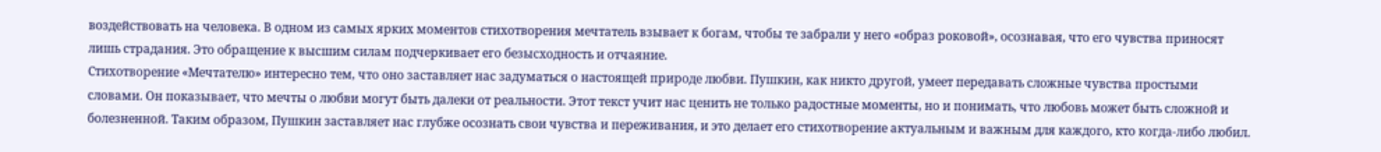воздействовать на человека. В одном из самых ярких моментов стихотворения мечтатель взывает к богам, чтобы те забрали у него «образ роковой», осознавая, что его чувства приносят лишь страдания. Это обращение к высшим силам подчеркивает его безысходность и отчаяние.
Стихотворение «Мечтателю» интересно тем, что оно заставляет нас задуматься о настоящей природе любви. Пушкин, как никто другой, умеет передавать сложные чувства простыми словами. Он показывает, что мечты о любви могут быть далеки от реальности. Этот текст учит нас ценить не только радостные моменты, но и понимать, что любовь может быть сложной и болезненной. Таким образом, Пушкин заставляет нас глубже осознать свои чувства и переживания, и это делает его стихотворение актуальным и важным для каждого, кто когда-либо любил.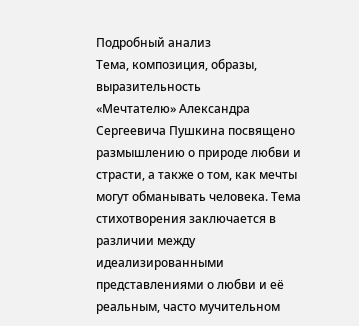Подробный анализ
Тема, композиция, образы, выразительность
«Мечтателю» Александра Сергеевича Пушкина посвящено размышлению о природе любви и страсти, а также о том, как мечты могут обманывать человека. Тема стихотворения заключается в различии между идеализированными представлениями о любви и её реальным, часто мучительном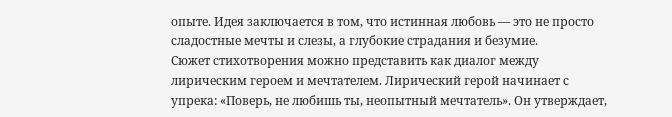опыте. Идея заключается в том, что истинная любовь — это не просто сладостные мечты и слезы, а глубокие страдания и безумие.
Сюжет стихотворения можно представить как диалог между лирическим героем и мечтателем. Лирический герой начинает с упрека: «Поверь, не любишь ты, неопытный мечтатель». Он утверждает,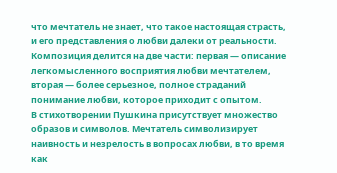что мечтатель не знает, что такое настоящая страсть, и его представления о любви далеки от реальности. Композиция делится на две части: первая — описание легкомысленного восприятия любви мечтателем, вторая — более серьезное, полное страданий понимание любви, которое приходит с опытом.
В стихотворении Пушкина присутствует множество образов и символов. Мечтатель символизирует наивность и незрелость в вопросах любви, в то время как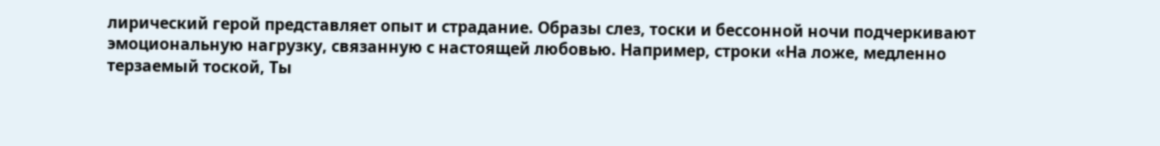лирический герой представляет опыт и страдание. Образы слез, тоски и бессонной ночи подчеркивают эмоциональную нагрузку, связанную с настоящей любовью. Например, строки «На ложе, медленно терзаемый тоской, Ты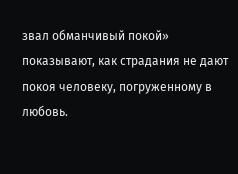звал обманчивый покой» показывают, как страдания не дают покоя человеку, погруженному в любовь.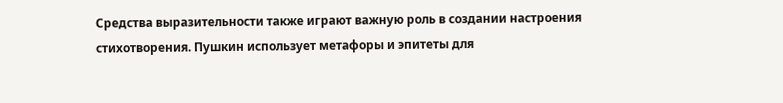Средства выразительности также играют важную роль в создании настроения стихотворения. Пушкин использует метафоры и эпитеты для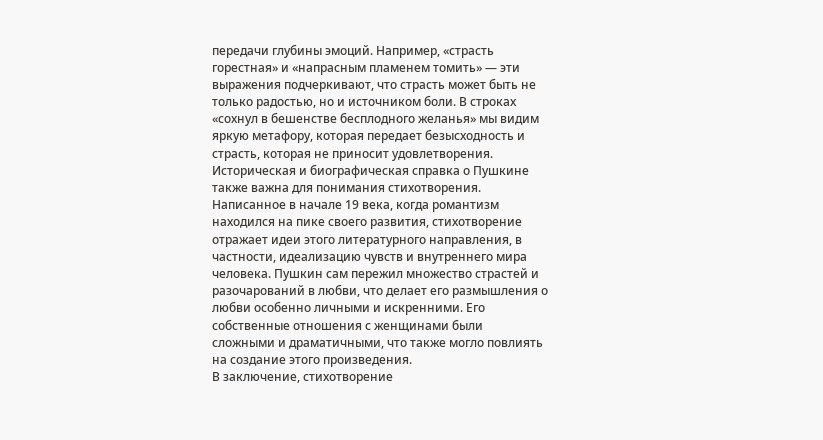передачи глубины эмоций. Например, «страсть горестная» и «напрасным пламенем томить» — эти выражения подчеркивают, что страсть может быть не только радостью, но и источником боли. В строках «сохнул в бешенстве бесплодного желанья» мы видим яркую метафору, которая передает безысходность и страсть, которая не приносит удовлетворения.
Историческая и биографическая справка о Пушкине также важна для понимания стихотворения. Написанное в начале 19 века, когда романтизм находился на пике своего развития, стихотворение отражает идеи этого литературного направления, в частности, идеализацию чувств и внутреннего мира человека. Пушкин сам пережил множество страстей и разочарований в любви, что делает его размышления о любви особенно личными и искренними. Его собственные отношения с женщинами были сложными и драматичными, что также могло повлиять на создание этого произведения.
В заключение, стихотворение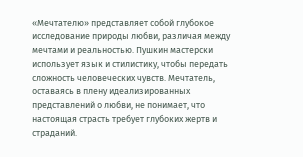«Мечтателю» представляет собой глубокое исследование природы любви, различая между мечтами и реальностью. Пушкин мастерски использует язык и стилистику, чтобы передать сложность человеческих чувств. Мечтатель, оставаясь в плену идеализированных представлений о любви, не понимает, что настоящая страсть требует глубоких жертв и страданий.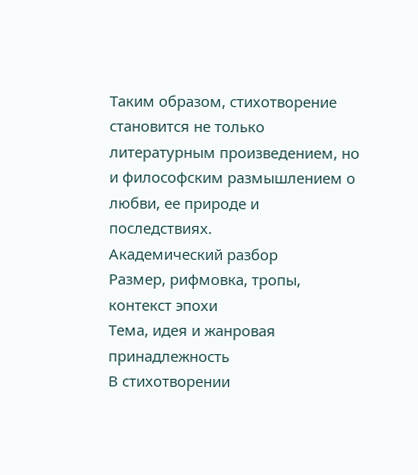Таким образом, стихотворение становится не только литературным произведением, но и философским размышлением о любви, ее природе и последствиях.
Академический разбор
Размер, рифмовка, тропы, контекст эпохи
Тема, идея и жанровая принадлежность
В стихотворении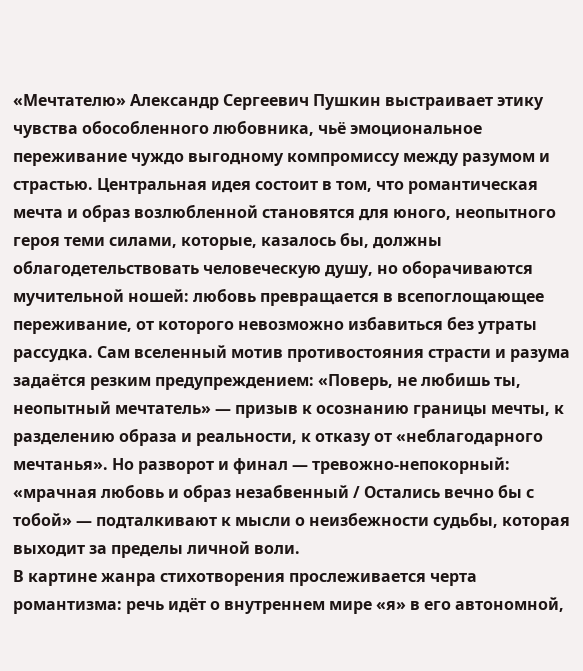«Мечтателю» Александр Сергеевич Пушкин выстраивает этику чувства обособленного любовника, чьё эмоциональное переживание чуждо выгодному компромиссу между разумом и страстью. Центральная идея состоит в том, что романтическая мечта и образ возлюбленной становятся для юного, неопытного героя теми силами, которые, казалось бы, должны облагодетельствовать человеческую душу, но оборачиваются мучительной ношей: любовь превращается в всепоглощающее переживание, от которого невозможно избавиться без утраты рассудка. Сам вселенный мотив противостояния страсти и разума задаётся резким предупреждением: «Поверь, не любишь ты, неопытный мечтатель» — призыв к осознанию границы мечты, к разделению образа и реальности, к отказу от «неблагодарного мечтанья». Но разворот и финал — тревожно-непокорный: «мрачная любовь и образ незабвенный / Остались вечно бы с тобой» — подталкивают к мысли о неизбежности судьбы, которая выходит за пределы личной воли.
В картине жанра стихотворения прослеживается черта романтизма: речь идёт о внутреннем мире «я» в его автономной,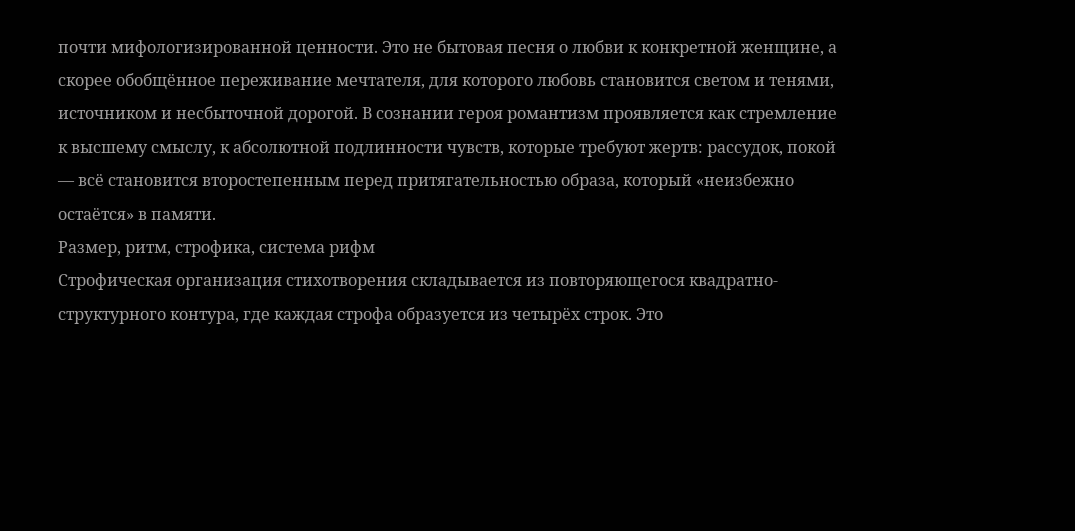почти мифологизированной ценности. Это не бытовая песня о любви к конкретной женщине, а скорее обобщённое переживание мечтателя, для которого любовь становится светом и тенями, источником и несбыточной дорогой. В сознании героя романтизм проявляется как стремление к высшему смыслу, к абсолютной подлинности чувств, которые требуют жертв: рассудок, покой — всё становится второстепенным перед притягательностью образа, который «неизбежно остаётся» в памяти.
Размер, ритм, строфика, система рифм
Строфическая организация стихотворения складывается из повторяющегося квадратно-структурного контура, где каждая строфа образуется из четырёх строк. Это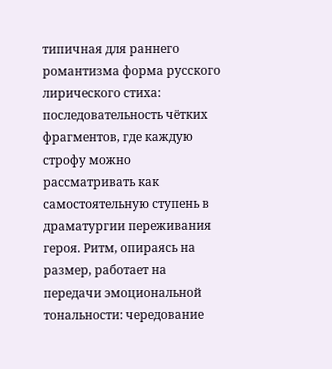типичная для раннего романтизма форма русского лирического стиха: последовательность чётких фрагментов, где каждую строфу можно рассматривать как самостоятельную ступень в драматургии переживания героя. Ритм, опираясь на размер, работает на передачи эмоциональной тональности: чередование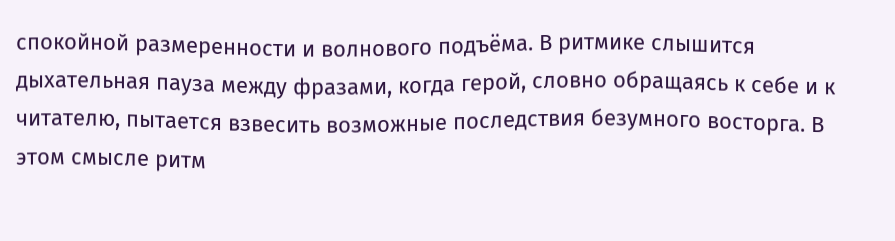спокойной размеренности и волнового подъёма. В ритмике слышится дыхательная пауза между фразами, когда герой, словно обращаясь к себе и к читателю, пытается взвесить возможные последствия безумного восторга. В этом смысле ритм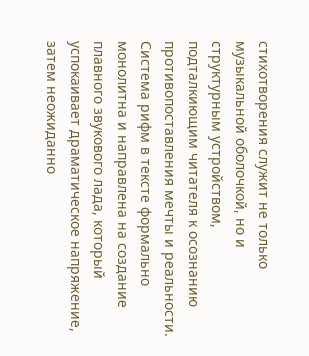стихотворения служит не только музыкальной оболочкой, но и структурным устройством, подталкиющим читателя к осознанию противопоставления мечты и реальности.
Система рифм в тексте формально монолитна и направлена на создание плавного звукового лада, который успокаивает драматическое напряжение, затем неожиданно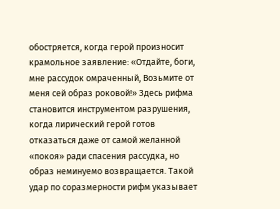обостряется, когда герой произносит крамольное заявление: «Отдайте, боги, мне рассудок омраченный, Возьмите от меня сей образ роковой!» Здесь рифма становится инструментом разрушения, когда лирический герой готов отказаться даже от самой желанной «покоя» ради спасения рассудка, но образ неминуемо возвращается. Такой удар по соразмерности рифм указывает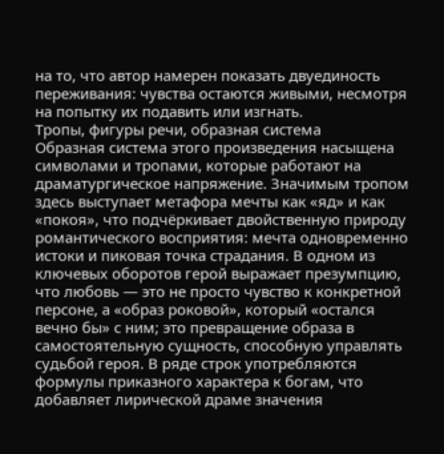на то, что автор намерен показать двуединость переживания: чувства остаются живыми, несмотря на попытку их подавить или изгнать.
Тропы, фигуры речи, образная система
Образная система этого произведения насыщена символами и тропами, которые работают на драматургическое напряжение. Значимым тропом здесь выступает метафора мечты как «яд» и как «покоя», что подчёркивает двойственную природу романтического восприятия: мечта одновременно истоки и пиковая точка страдания. В одном из ключевых оборотов герой выражает презумпцию, что любовь — это не просто чувство к конкретной персоне, а «образ роковой», который «остался вечно бы» с ним; это превращение образа в самостоятельную сущность, способную управлять судьбой героя. В ряде строк употребляются формулы приказного характера к богам, что добавляет лирической драме значения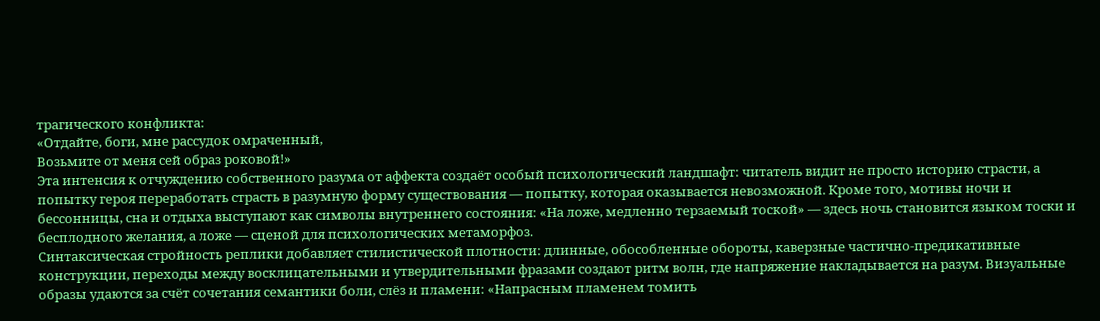трагического конфликта:
«Отдайте, боги, мне рассудок омраченный,
Возьмите от меня сей образ роковой!»
Эта интенсия к отчуждению собственного разума от аффекта создаёт особый психологический ландшафт: читатель видит не просто историю страсти, а попытку героя переработать страсть в разумную форму существования — попытку, которая оказывается невозможной. Кроме того, мотивы ночи и бессонницы, сна и отдыха выступают как символы внутреннего состояния: «На ложе, медленно терзаемый тоской» — здесь ночь становится языком тоски и бесплодного желания, а ложе — сценой для психологических метаморфоз.
Синтаксическая стройность реплики добавляет стилистической плотности: длинные, обособленные обороты, каверзные частично-предикативные конструкции, переходы между восклицательными и утвердительными фразами создают ритм волн, где напряжение накладывается на разум. Визуальные образы удаются за счёт сочетания семантики боли, слёз и пламени: «Напрасным пламенем томить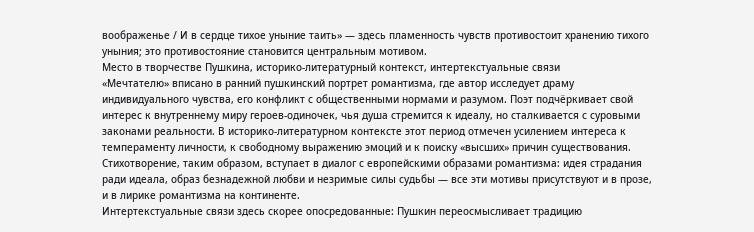воображенье / И в сердце тихое уныние таить» — здесь пламенность чувств противостоит хранению тихого уныния; это противостояние становится центральным мотивом.
Место в творчестве Пушкина, историко-литературный контекст, интертекстуальные связи
«Мечтателю» вписано в ранний пушкинский портрет романтизма, где автор исследует драму индивидуального чувства, его конфликт с общественными нормами и разумом. Поэт подчёркивает свой интерес к внутреннему миру героев-одиночек, чья душа стремится к идеалу, но сталкивается с суровыми законами реальности. В историко-литературном контексте этот период отмечен усилением интереса к темпераменту личности, к свободному выражению эмоций и к поиску «высших» причин существования. Стихотворение, таким образом, вступает в диалог с европейскими образами романтизма: идея страдания ради идеала, образ безнадежной любви и незримые силы судьбы — все эти мотивы присутствуют и в прозе, и в лирике романтизма на континенте.
Интертекстуальные связи здесь скорее опосредованные: Пушкин переосмысливает традицию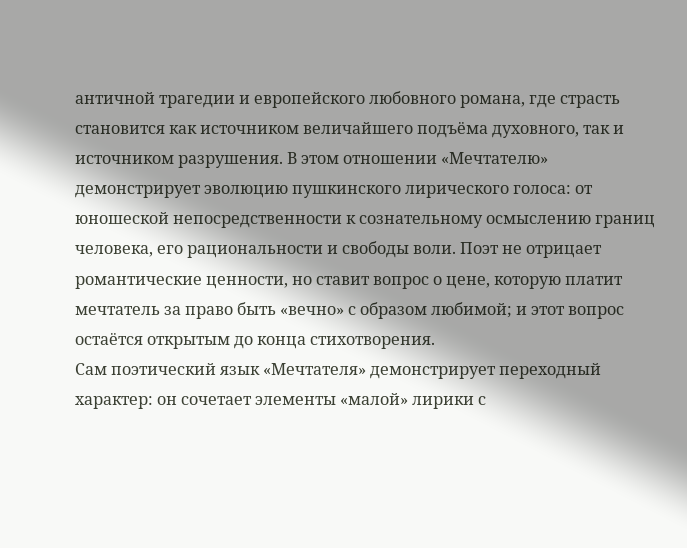античной трагедии и европейского любовного романа, где страсть становится как источником величайшего подъёма духовного, так и источником разрушения. В этом отношении «Мечтателю» демонстрирует эволюцию пушкинского лирического голоса: от юношеской непосредственности к сознательному осмыслению границ человека, его рациональности и свободы воли. Поэт не отрицает романтические ценности, но ставит вопрос о цене, которую платит мечтатель за право быть «вечно» с образом любимой; и этот вопрос остаётся открытым до конца стихотворения.
Сам поэтический язык «Мечтателя» демонстрирует переходный характер: он сочетает элементы «малой» лирики с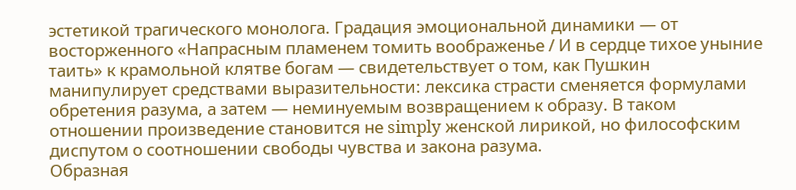эстетикой трагического монолога. Градация эмоциональной динамики — от восторженного «Напрасным пламенем томить воображенье / И в сердце тихое уныние таить» к крамольной клятве богам — свидетельствует о том, как Пушкин манипулирует средствами выразительности: лексика страсти сменяется формулами обретения разума, а затем — неминуемым возвращением к образу. В таком отношении произведение становится не simply женской лирикой, но философским диспутом о соотношении свободы чувства и закона разума.
Образная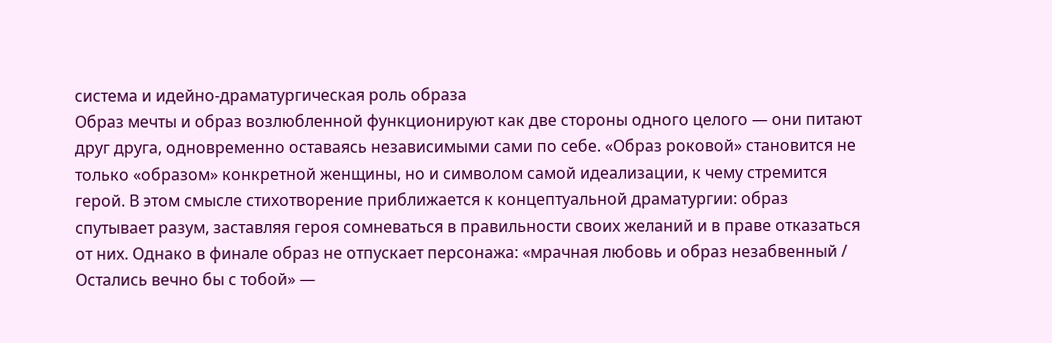система и идейно-драматургическая роль образа
Образ мечты и образ возлюбленной функционируют как две стороны одного целого — они питают друг друга, одновременно оставаясь независимыми сами по себе. «Образ роковой» становится не только «образом» конкретной женщины, но и символом самой идеализации, к чему стремится герой. В этом смысле стихотворение приближается к концептуальной драматургии: образ спутывает разум, заставляя героя сомневаться в правильности своих желаний и в праве отказаться от них. Однако в финале образ не отпускает персонажа: «мрачная любовь и образ незабвенный / Остались вечно бы с тобой» —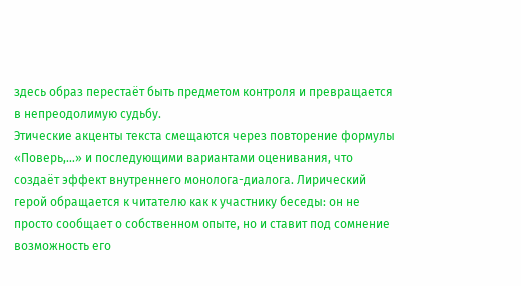здесь образ перестаёт быть предметом контроля и превращается в непреодолимую судьбу.
Этические акценты текста смещаются через повторение формулы «Поверь,…» и последующими вариантами оценивания, что создаёт эффект внутреннего монолога-диалога. Лирический герой обращается к читателю как к участнику беседы: он не просто сообщает о собственном опыте, но и ставит под сомнение возможность его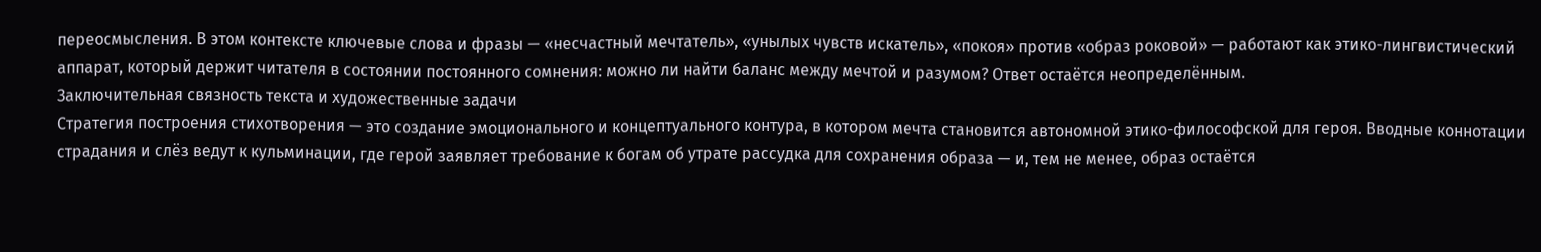переосмысления. В этом контексте ключевые слова и фразы — «несчастный мечтатель», «унылых чувств искатель», «покоя» против «образ роковой» — работают как этико-лингвистический аппарат, который держит читателя в состоянии постоянного сомнения: можно ли найти баланс между мечтой и разумом? Ответ остаётся неопределённым.
Заключительная связность текста и художественные задачи
Стратегия построения стихотворения — это создание эмоционального и концептуального контура, в котором мечта становится автономной этико-философской для героя. Вводные коннотации страдания и слёз ведут к кульминации, где герой заявляет требование к богам об утрате рассудка для сохранения образа — и, тем не менее, образ остаётся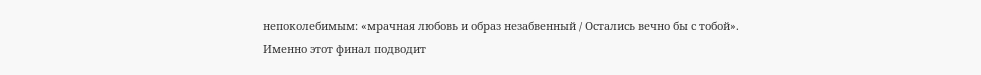непоколебимым: «мрачная любовь и образ незабвенный / Остались вечно бы с тобой». Именно этот финал подводит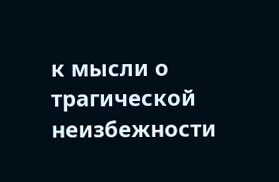к мысли о трагической неизбежности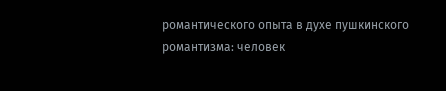романтического опыта в духе пушкинского романтизма: человек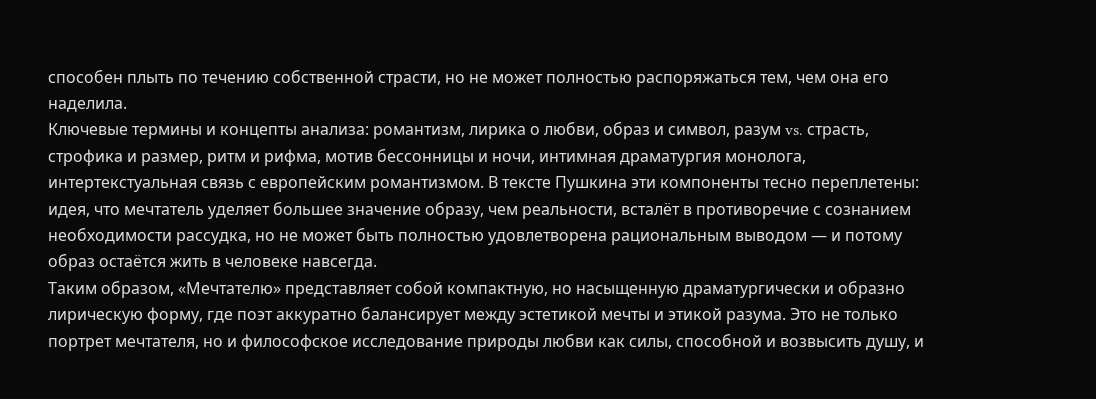способен плыть по течению собственной страсти, но не может полностью распоряжаться тем, чем она его наделила.
Ключевые термины и концепты анализа: романтизм, лирика о любви, образ и символ, разум vs. страсть, строфика и размер, ритм и рифма, мотив бессонницы и ночи, интимная драматургия монолога, интертекстуальная связь с европейским романтизмом. В тексте Пушкина эти компоненты тесно переплетены: идея, что мечтатель уделяет большее значение образу, чем реальности, всталёт в противоречие с сознанием необходимости рассудка, но не может быть полностью удовлетворена рациональным выводом — и потому образ остаётся жить в человеке навсегда.
Таким образом, «Мечтателю» представляет собой компактную, но насыщенную драматургически и образно лирическую форму, где поэт аккуратно балансирует между эстетикой мечты и этикой разума. Это не только портрет мечтателя, но и философское исследование природы любви как силы, способной и возвысить душу, и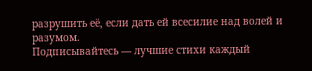разрушить её, если дать ей всесилие над волей и разумом.
Подписывайтесь — лучшие стихи каждый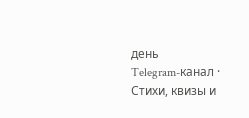день
Telegram-канал · Стихи, квизы и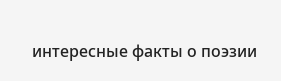интересные факты о поэзии